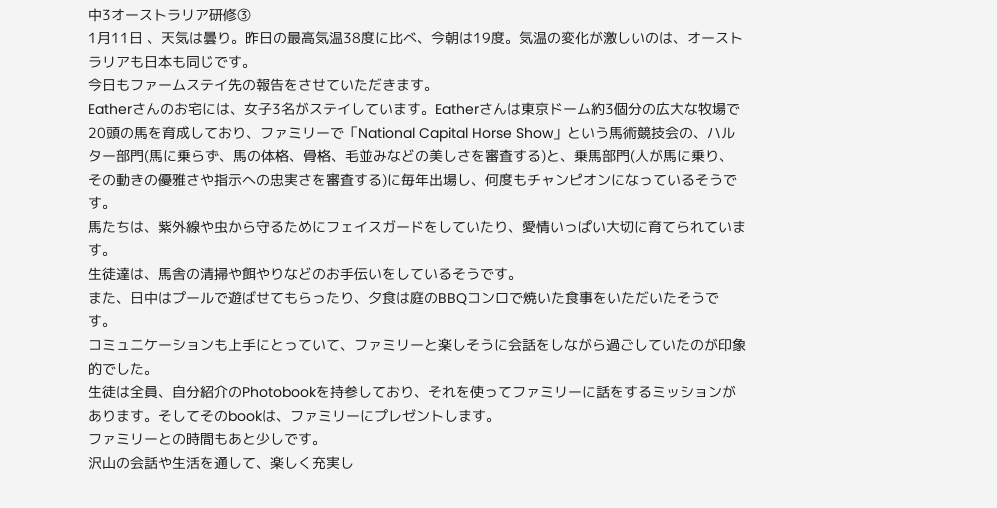中3オーストラリア研修③
1月11日 、天気は曇り。昨日の最高気温38度に比べ、今朝は19度。気温の変化が激しいのは、オーストラリアも日本も同じです。
今日もファームステイ先の報告をさせていただきます。
Eatherさんのお宅には、女子3名がステイしています。Eatherさんは東京ドーム約3個分の広大な牧場で20頭の馬を育成しており、ファミリーで「National Capital Horse Show」という馬術競技会の、ハルター部門(馬に乗らず、馬の体格、骨格、毛並みなどの美しさを審査する)と、乗馬部門(人が馬に乗り、その動きの優雅さや指示への忠実さを審査する)に毎年出場し、何度もチャンピオンになっているそうです。
馬たちは、紫外線や虫から守るためにフェイスガードをしていたり、愛情いっぱい大切に育てられています。
生徒達は、馬舎の清掃や餌やりなどのお手伝いをしているそうです。
また、日中はプールで遊ばせてもらったり、夕食は庭のBBQコンロで焼いた食事をいただいたそうです。
コミュニケーションも上手にとっていて、ファミリーと楽しそうに会話をしながら過ごしていたのが印象的でした。
生徒は全員、自分紹介のPhotobookを持参しており、それを使ってファミリーに話をするミッションがあります。そしてそのbookは、ファミリーにプレゼントします。
ファミリーとの時間もあと少しです。
沢山の会話や生活を通して、楽しく充実し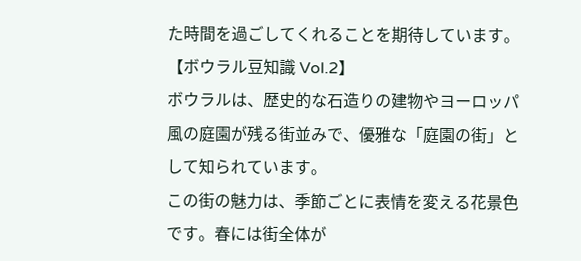た時間を過ごしてくれることを期待しています。
【ボウラル豆知識 Vol.2】
ボウラルは、歴史的な石造りの建物やヨーロッパ風の庭園が残る街並みで、優雅な「庭園の街」として知られています。
この街の魅力は、季節ごとに表情を変える花景色です。春には街全体が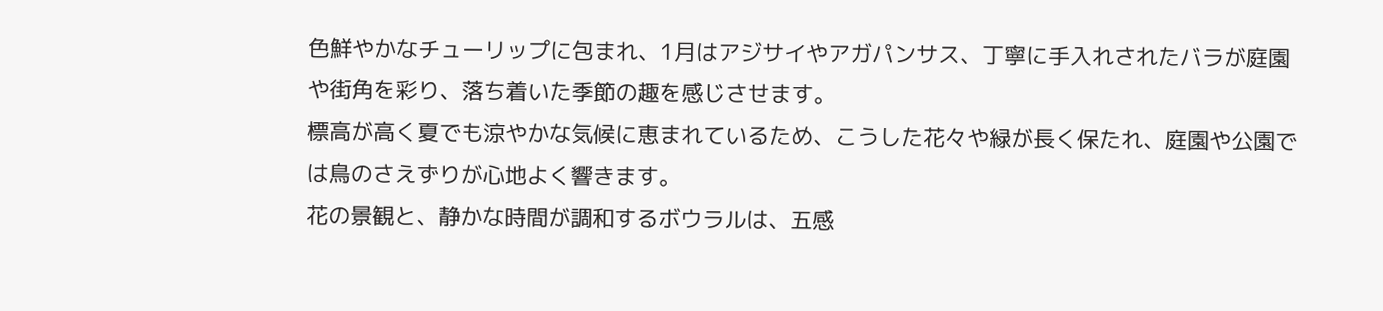色鮮やかなチューリップに包まれ、1月はアジサイやアガパンサス、丁寧に手入れされたバラが庭園や街角を彩り、落ち着いた季節の趣を感じさせます。
標高が高く夏でも涼やかな気候に恵まれているため、こうした花々や緑が長く保たれ、庭園や公園では鳥のさえずりが心地よく響きます。
花の景観と、静かな時間が調和するボウラルは、五感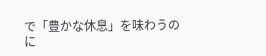で「豊かな休息」を味わうのに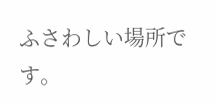ふさわしい場所です。